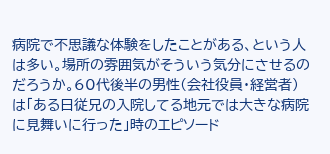病院で不思議な体験をしたことがある、という人は多い。場所の雰囲気がそういう気分にさせるのだろうか。60代後半の男性(会社役員・経営者)は「ある日従兄の入院してる地元では大きな病院に見舞いに行った」時のエピソード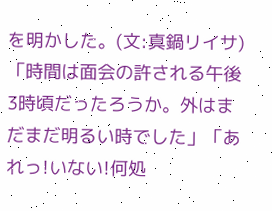を明かした。(文:真鍋リイサ)「時間は面会の許される午後3時頃だったろうか。外はまだまだ明るい時でした」「あれっ!いない!何処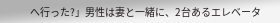へ行った?」男性は妻と一緒に、2台あるエレベータ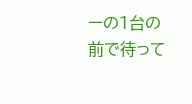ーの1台の前で待って